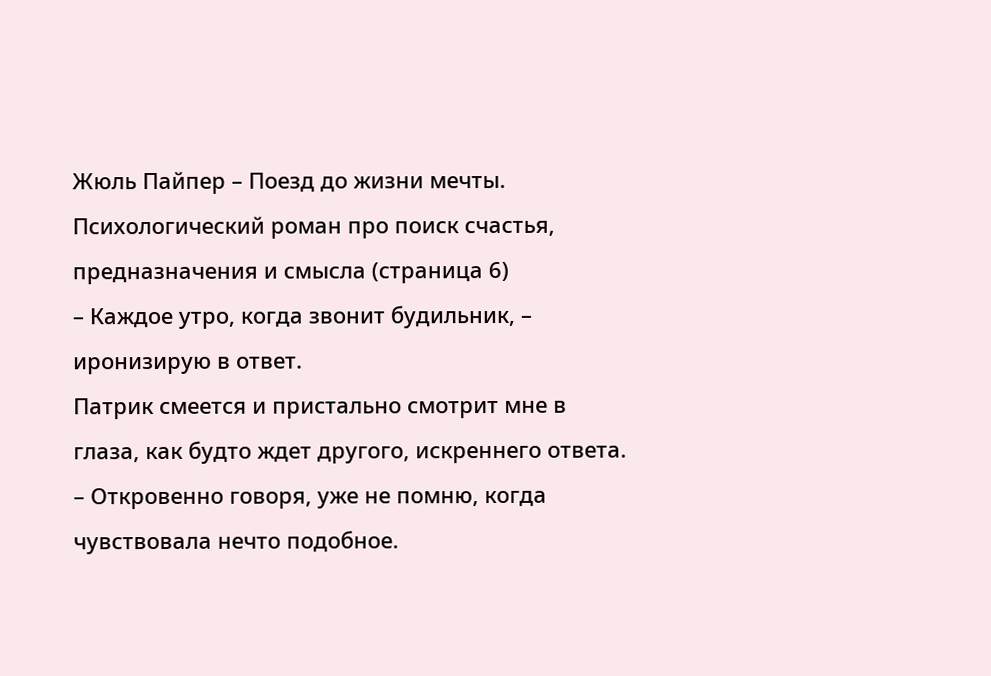Жюль Пайпер – Поезд до жизни мечты. Психологический роман про поиск счастья, предназначения и смысла (страница 6)
– Каждое утро, когда звонит будильник, – иронизирую в ответ.
Патрик смеется и пристально смотрит мне в глаза, как будто ждет другого, искреннего ответа.
– Откровенно говоря, уже не помню, когда чувствовала нечто подобное.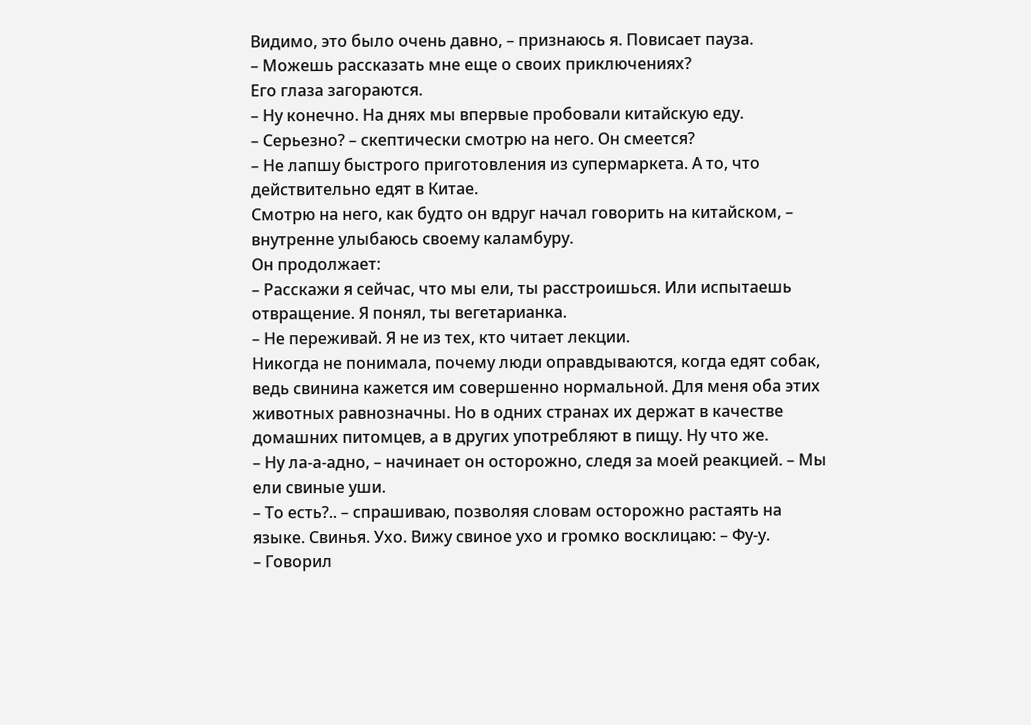Видимо, это было очень давно, – признаюсь я. Повисает пауза.
– Можешь рассказать мне еще о своих приключениях?
Его глаза загораются.
– Ну конечно. На днях мы впервые пробовали китайскую еду.
– Серьезно? – скептически смотрю на него. Он смеется?
– Не лапшу быстрого приготовления из супермаркета. А то, что действительно едят в Китае.
Смотрю на него, как будто он вдруг начал говорить на китайском, – внутренне улыбаюсь своему каламбуру.
Он продолжает:
– Расскажи я сейчас, что мы ели, ты расстроишься. Или испытаешь отвращение. Я понял, ты вегетарианка.
– Не переживай. Я не из тех, кто читает лекции.
Никогда не понимала, почему люди оправдываются, когда едят собак, ведь свинина кажется им совершенно нормальной. Для меня оба этих животных равнозначны. Но в одних странах их держат в качестве домашних питомцев, а в других употребляют в пищу. Ну что же.
– Ну ла-а-адно, – начинает он осторожно, следя за моей реакцией. – Мы ели свиные уши.
– То есть?.. – спрашиваю, позволяя словам осторожно растаять на языке. Свинья. Ухо. Вижу свиное ухо и громко восклицаю: – Фу-у.
– Говорил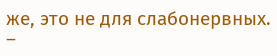же, это не для слабонервных.
–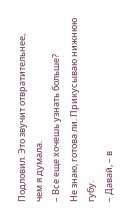Подловил. Это звучит отвратительнее, чем я думала.
– Все еще хочешь узнать больше?
Не знаю, готова ли. Прикусываю нижнюю губу.
– Давай, – в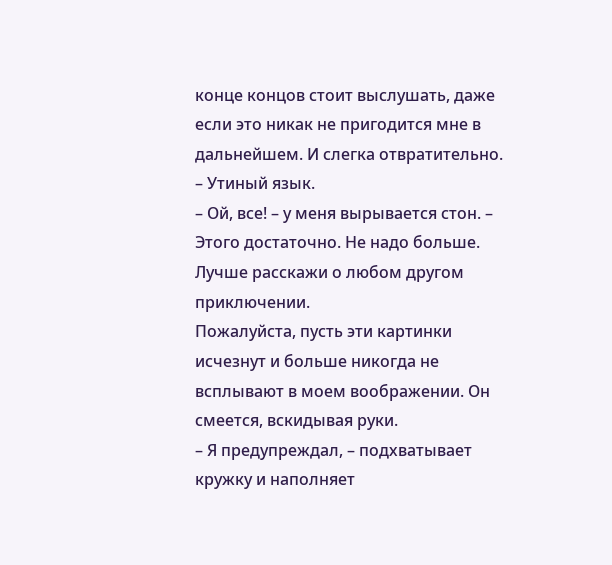конце концов стоит выслушать, даже если это никак не пригодится мне в дальнейшем. И слегка отвратительно.
– Утиный язык.
– Ой, все! – у меня вырывается стон. – Этого достаточно. Не надо больше. Лучше расскажи о любом другом приключении.
Пожалуйста, пусть эти картинки исчезнут и больше никогда не всплывают в моем воображении. Он смеется, вскидывая руки.
– Я предупреждал, – подхватывает кружку и наполняет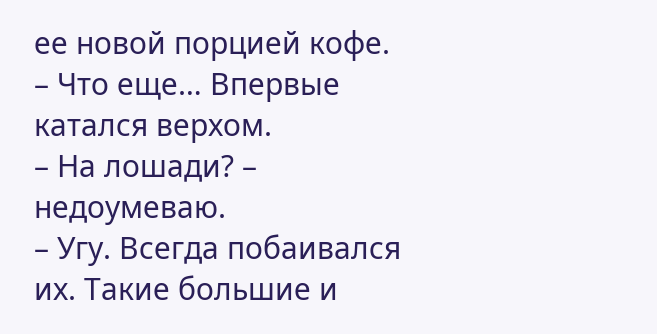ее новой порцией кофе. – Что еще… Впервые катался верхом.
– На лошади? – недоумеваю.
– Угу. Всегда побаивался их. Такие большие и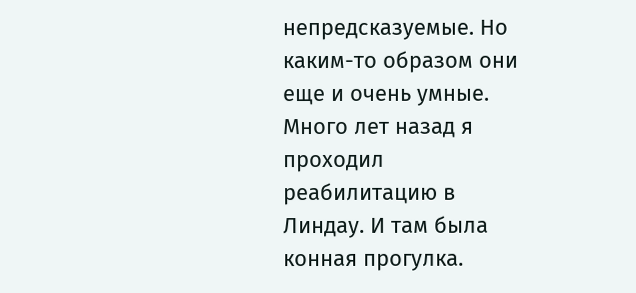непредсказуемые. Но каким-то образом они еще и очень умные. Много лет назад я проходил реабилитацию в Линдау. И там была конная прогулка.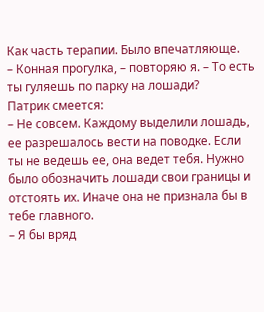Как часть терапии. Было впечатляюще.
– Конная прогулка, – повторяю я. – То есть ты гуляешь по парку на лошади?
Патрик смеется:
– Не совсем. Каждому выделили лошадь, ее разрешалось вести на поводке. Если ты не ведешь ее, она ведет тебя. Нужно было обозначить лошади свои границы и отстоять их. Иначе она не признала бы в тебе главного.
– Я бы вряд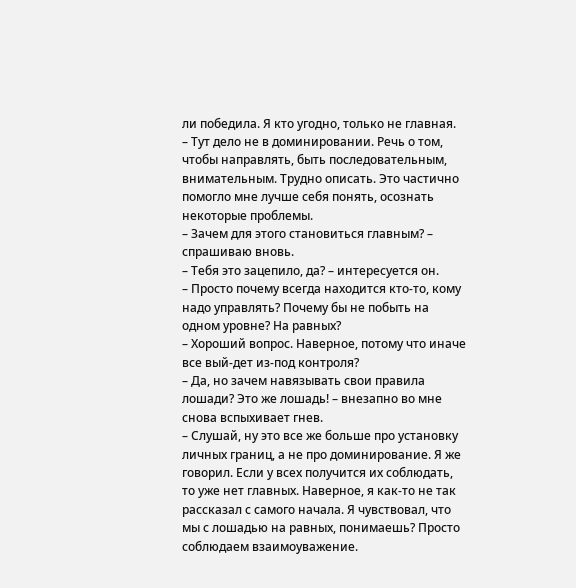ли победила. Я кто угодно, только не главная.
– Тут дело не в доминировании. Речь о том, чтобы направлять, быть последовательным, внимательным. Трудно описать. Это частично помогло мне лучше себя понять, осознать некоторые проблемы.
– Зачем для этого становиться главным? – спрашиваю вновь.
– Тебя это зацепило, да? – интересуется он.
– Просто почему всегда находится кто-то, кому надо управлять? Почему бы не побыть на одном уровне? На равных?
– Хороший вопрос. Наверное, потому что иначе все вый-дет из-под контроля?
– Да, но зачем навязывать свои правила лошади? Это же лошадь! – внезапно во мне снова вспыхивает гнев.
– Слушай, ну это все же больше про установку личных границ, а не про доминирование. Я же говорил. Если у всех получится их соблюдать, то уже нет главных. Наверное, я как-то не так рассказал с самого начала. Я чувствовал, что мы с лошадью на равных, понимаешь? Просто соблюдаем взаимоуважение.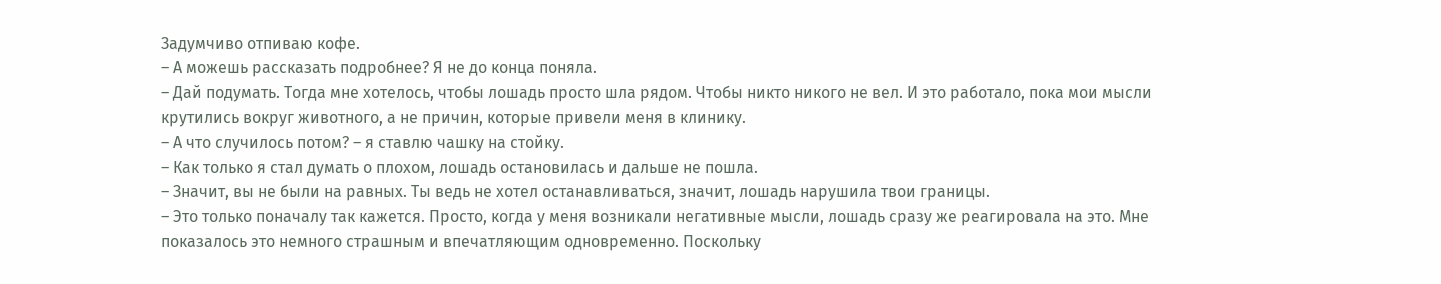Задумчиво отпиваю кофе.
– А можешь рассказать подробнее? Я не до конца поняла.
– Дай подумать. Тогда мне хотелось, чтобы лошадь просто шла рядом. Чтобы никто никого не вел. И это работало, пока мои мысли крутились вокруг животного, а не причин, которые привели меня в клинику.
– А что случилось потом? – я ставлю чашку на стойку.
– Как только я стал думать о плохом, лошадь остановилась и дальше не пошла.
– Значит, вы не были на равных. Ты ведь не хотел останавливаться, значит, лошадь нарушила твои границы.
– Это только поначалу так кажется. Просто, когда у меня возникали негативные мысли, лошадь сразу же реагировала на это. Мне показалось это немного страшным и впечатляющим одновременно. Поскольку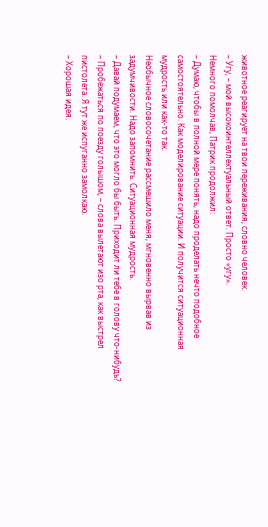животное реагирует на твои переживания, словно человек.
– Угу, – мой высокоинтеллектуальный ответ. Просто «угу».
Немного помолчав, Патрик продолжил:
– Думаю, чтобы в полной мере понять, надо проделать нечто подобное самостоятельно. Как моделирование ситуации. И получится ситуационная мудрость или как-то так.
Необычное словосочетание рассмешило меня, мгновенно вырвав из задумчивости. Надо запомнить. Ситуационная мудрость.
– Давай подумаем, что это могло бы быть. Приходит ли тебе в голову что-нибудь?
– Пробежаться по поезду голышом, – слова вылетают изо рта, как выстрел пистолета. Я тут же испуганно замолкаю.
– Хорошая идея.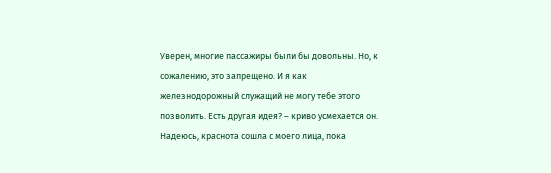Уверен, многие пассажиры были бы довольны. Но, к сожалению, это запрещено. И я как железнодорожный служащий не могу тебе этого позволить. Есть другая идея? – криво усмехается он.
Надеюсь, краснота сошла с моего лица, пока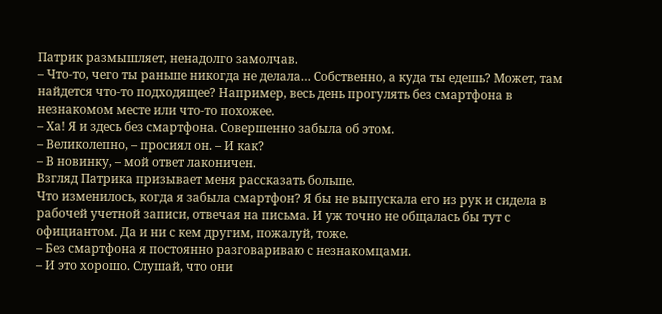Патрик размышляет, ненадолго замолчав.
– Что-то, чего ты раньше никогда не делала… Собственно, а куда ты едешь? Может, там найдется что-то подходящее? Например, весь день прогулять без смартфона в незнакомом месте или что-то похожее.
– Ха! Я и здесь без смартфона. Совершенно забыла об этом.
– Великолепно, – просиял он. – И как?
– В новинку, – мой ответ лаконичен.
Взгляд Патрика призывает меня рассказать больше.
Что изменилось, когда я забыла смартфон? Я бы не выпускала его из рук и сидела в рабочей учетной записи, отвечая на письма. И уж точно не общалась бы тут с официантом. Да и ни с кем другим, пожалуй, тоже.
– Без смартфона я постоянно разговариваю с незнакомцами.
– И это хорошо. Слушай, что они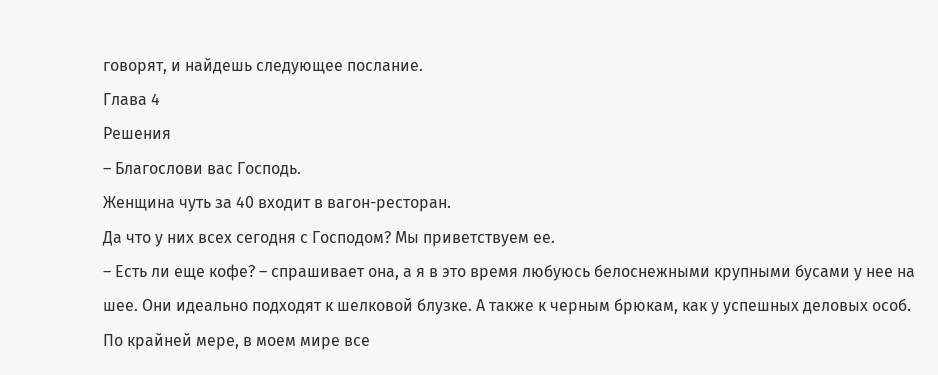говорят, и найдешь следующее послание.
Глава 4
Решения
– Благослови вас Господь.
Женщина чуть за 40 входит в вагон-ресторан.
Да что у них всех сегодня с Господом? Мы приветствуем ее.
– Есть ли еще кофе? – спрашивает она, а я в это время любуюсь белоснежными крупными бусами у нее на шее. Они идеально подходят к шелковой блузке. А также к черным брюкам, как у успешных деловых особ. По крайней мере, в моем мире все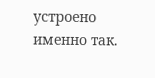устроено именно так.